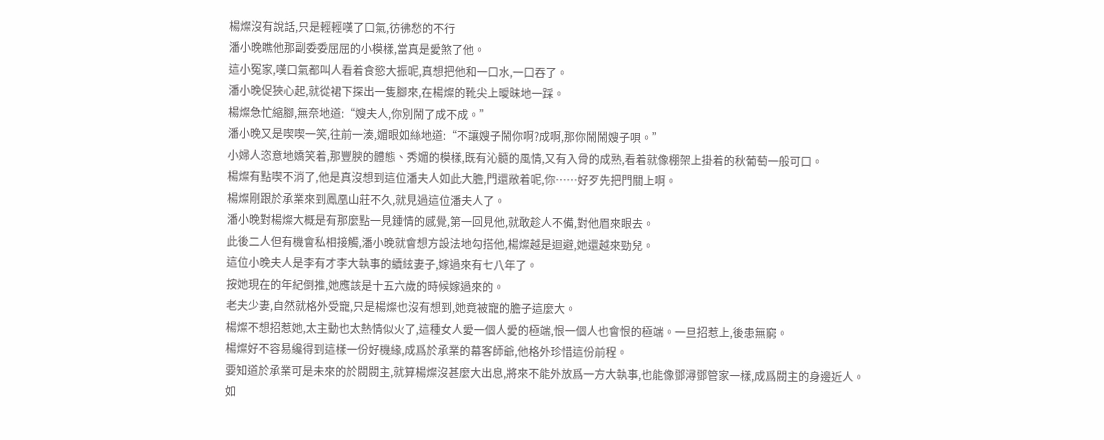楊燦沒有說話,只是輕輕嘆了口氣,彷彿愁的不行
潘小晚瞧他那副委委屈屈的小模樣,當真是愛煞了他。
這小冤家,嘆口氣都叫人看着食慾大振呢,真想把他和一口水,一口吞了。
潘小晚促狹心起,就從裙下探出一隻腳來,在楊燦的靴尖上曖昧地一踩。
楊燦急忙縮腳,無奈地道:“嫂夫人,你別鬧了成不成。”
潘小晚又是喫喫一笑,往前一湊,媚眼如絲地道:“不讓嫂子鬧你啊?成啊,那你鬧鬧嫂子唄。”
小婦人恣意地嬌笑着,那豐腴的體態、秀媚的模樣,既有沁髓的風情,又有入骨的成熟,看着就像棚架上掛着的秋葡萄一般可口。
楊燦有點喫不消了,他是真沒想到這位潘夫人如此大膽,門還敞着呢,你……好歹先把門關上啊。
楊燦剛跟於承業來到鳳凰山莊不久,就見過這位潘夫人了。
潘小晚對楊燦大概是有那麼點一見鍾情的感覺,第一回見他,就敢趁人不備,對他眉來眼去。
此後二人但有機會私相接觸,潘小晚就會想方設法地勾搭他,楊燦越是迴避,她還越來勁兒。
這位小晚夫人是李有才李大執事的續絃妻子,嫁過來有七八年了。
按她現在的年紀倒推,她應該是十五六歲的時候嫁過來的。
老夫少妻,自然就格外受寵,只是楊燦也沒有想到,她竟被寵的膽子這麼大。
楊燦不想招惹她,太主動也太熱情似火了,這種女人愛一個人愛的極端,恨一個人也會恨的極端。一旦招惹上,後患無窮。
楊燦好不容易纔得到這樣一份好機緣,成爲於承業的幕客師爺,他格外珍惜這份前程。
要知道於承業可是未來的於閥閥主,就算楊燦沒甚麼大出息,將來不能外放爲一方大執事,也能像鄧潯鄧管家一樣,成爲閥主的身邊近人。
如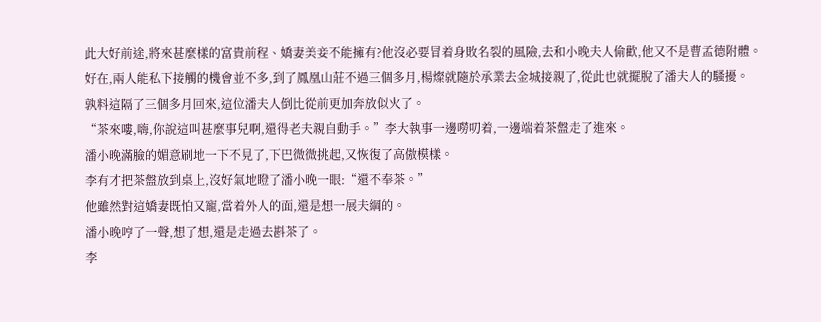此大好前途,將來甚麼樣的富貴前程、嬌妻美妾不能擁有?他沒必要冒着身敗名裂的風險,去和小晚夫人偷歡,他又不是曹孟德附體。
好在,兩人能私下接觸的機會並不多,到了鳳凰山莊不過三個多月,楊燦就隨於承業去金城接親了,從此也就擺脫了潘夫人的騷擾。
孰料這隔了三個多月回來,這位潘夫人倒比從前更加奔放似火了。
“茶來嘍,嗨,你說這叫甚麼事兒啊,還得老夫親自動手。”李大執事一邊嘮叨着,一邊端着茶盤走了進來。
潘小晚滿臉的媚意刷地一下不見了,下巴微微挑起,又恢復了高傲模樣。
李有才把茶盤放到桌上,沒好氣地瞪了潘小晚一眼:“還不奉茶。”
他雖然對這嬌妻既怕又寵,當着外人的面,還是想一展夫綱的。
潘小晚哼了一聲,想了想,還是走過去斟茶了。
李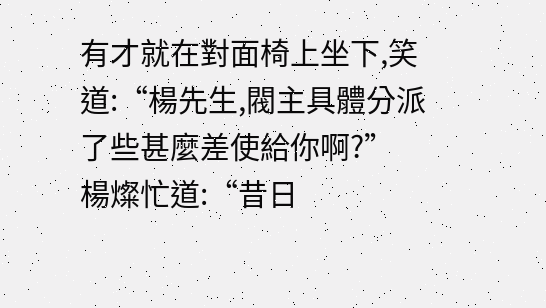有才就在對面椅上坐下,笑道:“楊先生,閥主具體分派了些甚麼差使給你啊?”
楊燦忙道:“昔日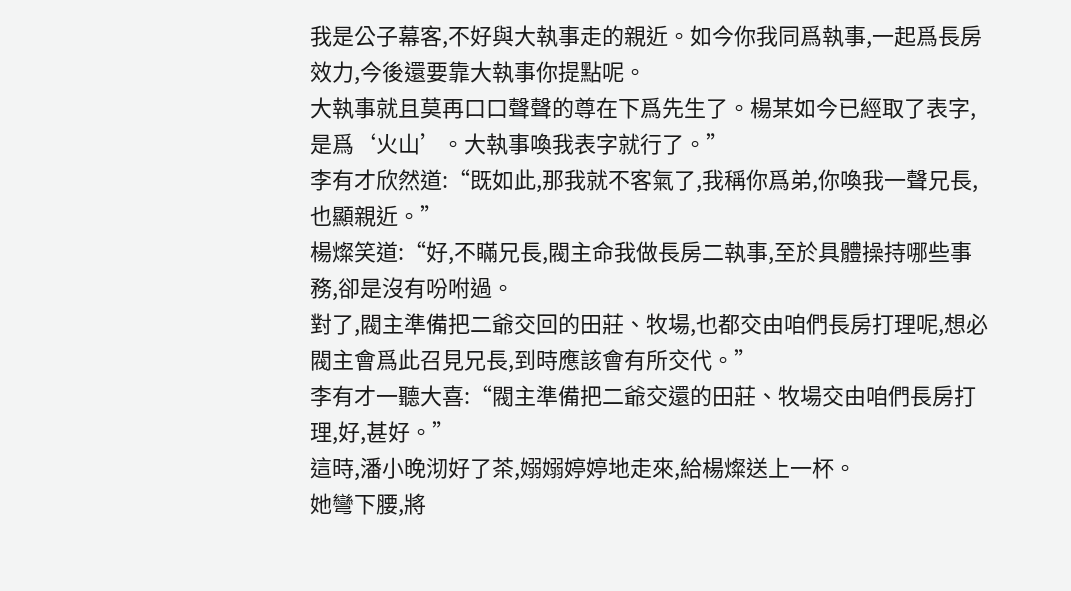我是公子幕客,不好與大執事走的親近。如今你我同爲執事,一起爲長房效力,今後還要靠大執事你提點呢。
大執事就且莫再口口聲聲的尊在下爲先生了。楊某如今已經取了表字,是爲‘火山’。大執事喚我表字就行了。”
李有才欣然道:“既如此,那我就不客氣了,我稱你爲弟,你喚我一聲兄長,也顯親近。”
楊燦笑道:“好,不瞞兄長,閥主命我做長房二執事,至於具體操持哪些事務,卻是沒有吩咐過。
對了,閥主準備把二爺交回的田莊、牧場,也都交由咱們長房打理呢,想必閥主會爲此召見兄長,到時應該會有所交代。”
李有才一聽大喜:“閥主準備把二爺交還的田莊、牧場交由咱們長房打理,好,甚好。”
這時,潘小晚沏好了茶,嫋嫋婷婷地走來,給楊燦送上一杯。
她彎下腰,將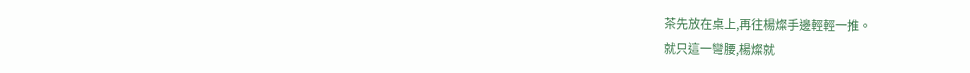茶先放在桌上,再往楊燦手邊輕輕一推。
就只這一彎腰,楊燦就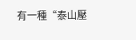有一種“泰山壓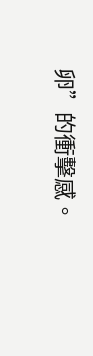卵”的衝擊感。